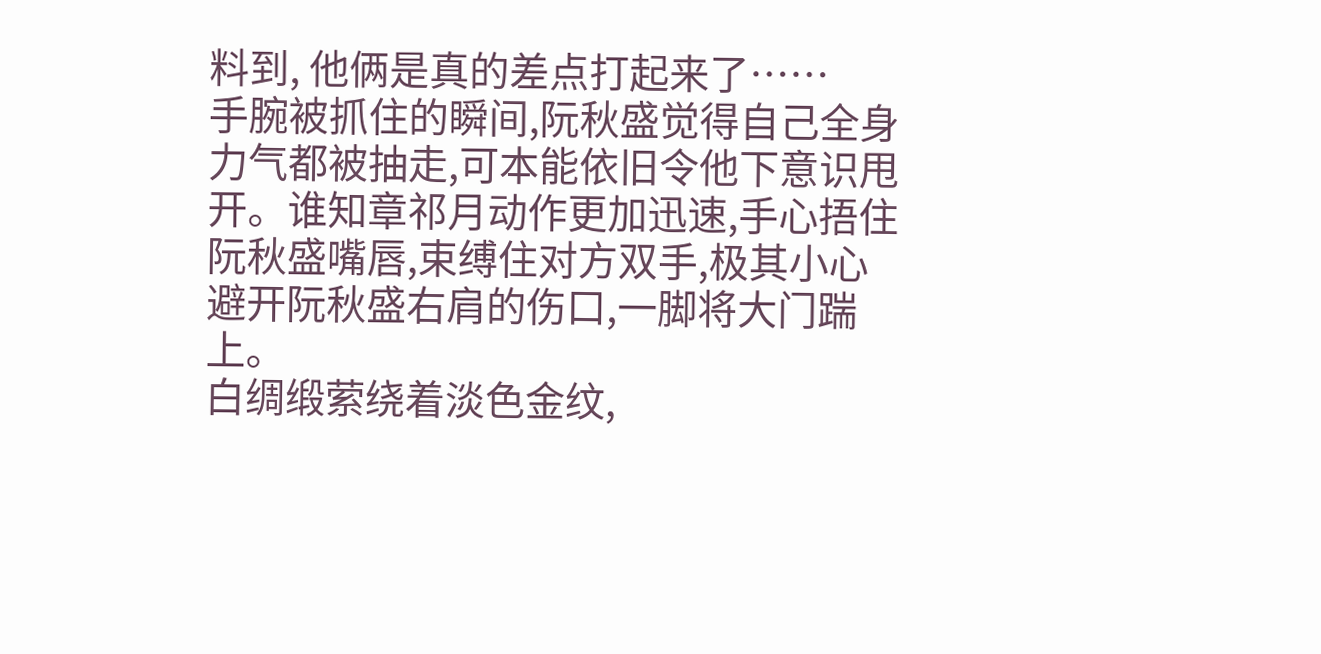料到, 他俩是真的差点打起来了……
手腕被抓住的瞬间,阮秋盛觉得自己全身力气都被抽走,可本能依旧令他下意识甩开。谁知章祁月动作更加迅速,手心捂住阮秋盛嘴唇,束缚住对方双手,极其小心避开阮秋盛右肩的伤口,一脚将大门踹上。
白绸缎萦绕着淡色金纹,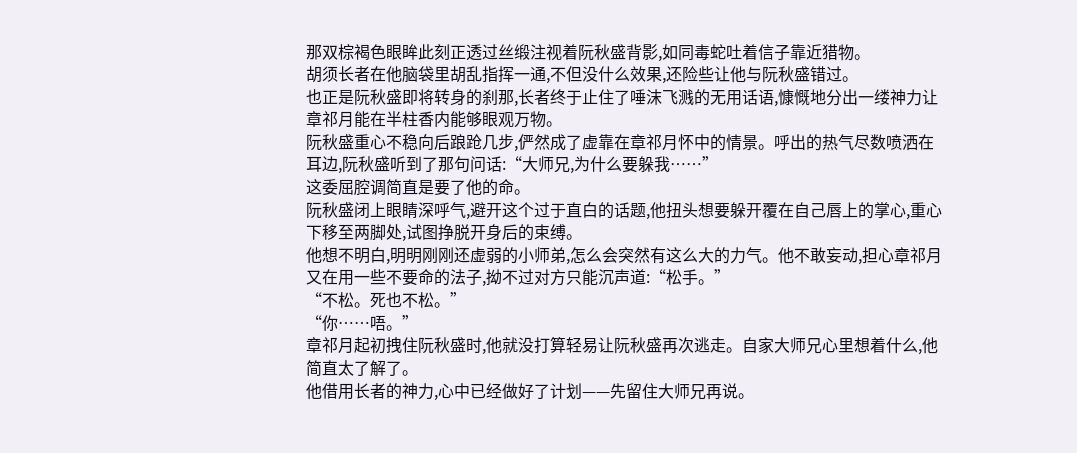那双棕褐色眼眸此刻正透过丝缎注视着阮秋盛背影,如同毒蛇吐着信子靠近猎物。
胡须长者在他脑袋里胡乱指挥一通,不但没什么效果,还险些让他与阮秋盛错过。
也正是阮秋盛即将转身的刹那,长者终于止住了唾沫飞溅的无用话语,慷慨地分出一缕神力让章祁月能在半柱香内能够眼观万物。
阮秋盛重心不稳向后踉跄几步,俨然成了虚靠在章祁月怀中的情景。呼出的热气尽数喷洒在耳边,阮秋盛听到了那句问话:“大师兄,为什么要躲我……”
这委屈腔调简直是要了他的命。
阮秋盛闭上眼睛深呼气,避开这个过于直白的话题,他扭头想要躲开覆在自己唇上的掌心,重心下移至两脚处,试图挣脱开身后的束缚。
他想不明白,明明刚刚还虚弱的小师弟,怎么会突然有这么大的力气。他不敢妄动,担心章祁月又在用一些不要命的法子,拗不过对方只能沉声道:“松手。”
“不松。死也不松。”
“你……唔。”
章祁月起初拽住阮秋盛时,他就没打算轻易让阮秋盛再次逃走。自家大师兄心里想着什么,他简直太了解了。
他借用长者的神力,心中已经做好了计划——先留住大师兄再说。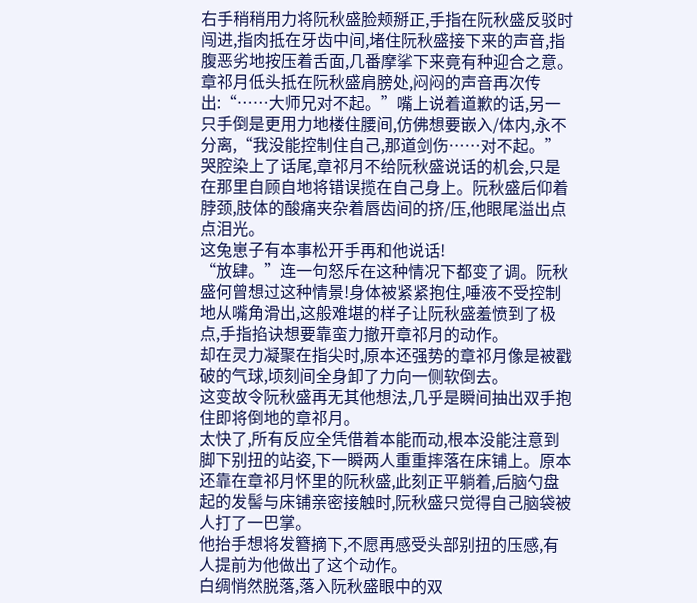右手稍稍用力将阮秋盛脸颊掰正,手指在阮秋盛反驳时闯进,指肉抵在牙齿中间,堵住阮秋盛接下来的声音,指腹恶劣地按压着舌面,几番摩挲下来竟有种迎合之意。
章祁月低头抵在阮秋盛肩膀处,闷闷的声音再次传出:“……大师兄对不起。”嘴上说着道歉的话,另一只手倒是更用力地楼住腰间,仿佛想要嵌入/体内,永不分离,“我没能控制住自己,那道剑伤……对不起。”
哭腔染上了话尾,章祁月不给阮秋盛说话的机会,只是在那里自顾自地将错误揽在自己身上。阮秋盛后仰着脖颈,肢体的酸痛夹杂着唇齿间的挤/压,他眼尾溢出点点泪光。
这兔崽子有本事松开手再和他说话!
“放肆。”连一句怒斥在这种情况下都变了调。阮秋盛何曾想过这种情景!身体被紧紧抱住,唾液不受控制地从嘴角滑出,这般难堪的样子让阮秋盛羞愤到了极点,手指掐诀想要靠蛮力撤开章祁月的动作。
却在灵力凝聚在指尖时,原本还强势的章祁月像是被戳破的气球,顷刻间全身卸了力向一侧软倒去。
这变故令阮秋盛再无其他想法,几乎是瞬间抽出双手抱住即将倒地的章祁月。
太快了,所有反应全凭借着本能而动,根本没能注意到脚下别扭的站姿,下一瞬两人重重摔落在床铺上。原本还靠在章祁月怀里的阮秋盛,此刻正平躺着,后脑勺盘起的发髻与床铺亲密接触时,阮秋盛只觉得自己脑袋被人打了一巴掌。
他抬手想将发簪摘下,不愿再感受头部别扭的压感,有人提前为他做出了这个动作。
白绸悄然脱落,落入阮秋盛眼中的双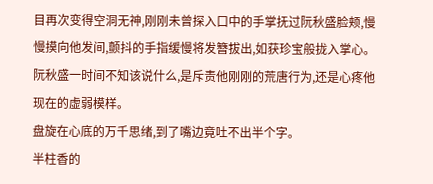目再次变得空洞无神,刚刚未曾探入口中的手掌抚过阮秋盛脸颊,慢慢摸向他发间,颤抖的手指缓慢将发簪拔出,如获珍宝般拢入掌心。
阮秋盛一时间不知该说什么,是斥责他刚刚的荒唐行为,还是心疼他现在的虚弱模样。
盘旋在心底的万千思绪,到了嘴边竟吐不出半个字。
半柱香的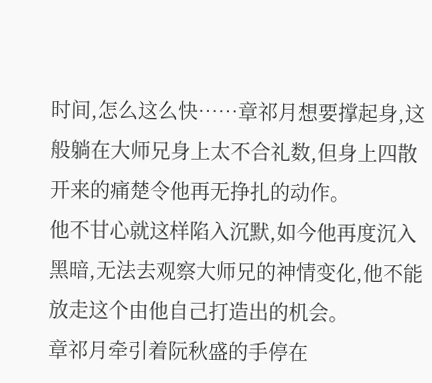时间,怎么这么快……章祁月想要撑起身,这般躺在大师兄身上太不合礼数,但身上四散开来的痛楚令他再无挣扎的动作。
他不甘心就这样陷入沉默,如今他再度沉入黑暗,无法去观察大师兄的神情变化,他不能放走这个由他自己打造出的机会。
章祁月牵引着阮秋盛的手停在